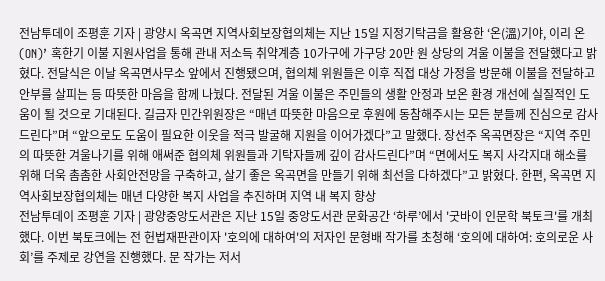전남투데이 조평훈 기자 | 광양시 옥곡면 지역사회보장협의체는 지난 15일 지정기탁금을 활용한 ‘온(溫)기야, 이리 온(ON)’ 혹한기 이불 지원사업을 통해 관내 저소득 취약계층 10가구에 가구당 20만 원 상당의 겨울 이불을 전달했다고 밝혔다. 전달식은 이날 옥곡면사무소 앞에서 진행됐으며, 협의체 위원들은 이후 직접 대상 가정을 방문해 이불을 전달하고 안부를 살피는 등 따뜻한 마음을 함께 나눴다. 전달된 겨울 이불은 주민들의 생활 안정과 보온 환경 개선에 실질적인 도움이 될 것으로 기대된다. 길금자 민간위원장은 “매년 따뜻한 마음으로 후원에 동참해주시는 모든 분들께 진심으로 감사드린다”며 “앞으로도 도움이 필요한 이웃을 적극 발굴해 지원을 이어가겠다”고 말했다. 장선주 옥곡면장은 “지역 주민의 따뜻한 겨울나기를 위해 애써준 협의체 위원들과 기탁자들께 깊이 감사드린다”며 “면에서도 복지 사각지대 해소를 위해 더욱 촘촘한 사회안전망을 구축하고, 살기 좋은 옥곡면을 만들기 위해 최선을 다하겠다”고 밝혔다. 한편, 옥곡면 지역사회보장협의체는 매년 다양한 복지 사업을 추진하며 지역 내 복지 향상
전남투데이 조평훈 기자 | 광양중앙도서관은 지난 15일 중앙도서관 문화공간 ‘하루’에서 '굿바이 인문학 북토크'를 개최했다. 이번 북토크에는 전 헌법재판관이자 '호의에 대하여'의 저자인 문형배 작가를 초청해 ‘호의에 대하여: 호의로운 사회’를 주제로 강연을 진행했다. 문 작가는 저서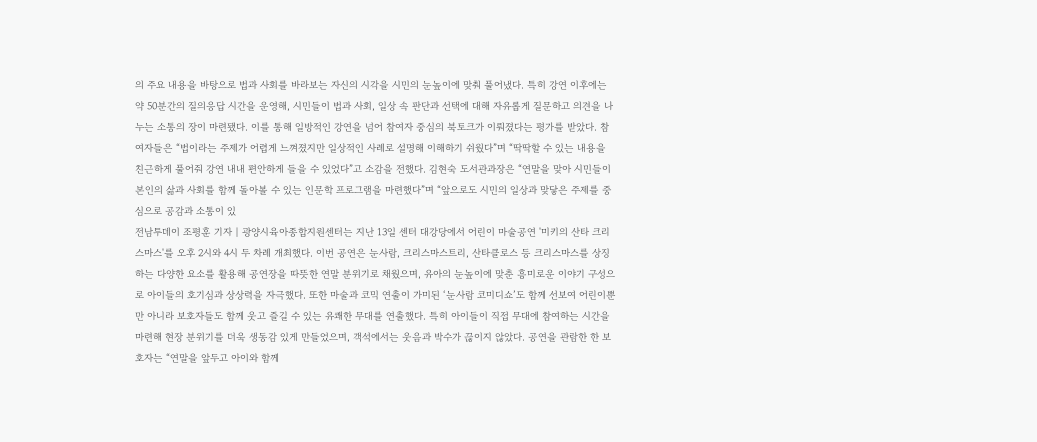의 주요 내용을 바탕으로 법과 사회를 바라보는 자신의 시각을 시민의 눈높이에 맞춰 풀어냈다. 특히 강연 이후에는 약 50분간의 질의응답 시간을 운영해, 시민들이 법과 사회, 일상 속 판단과 선택에 대해 자유롭게 질문하고 의견을 나누는 소통의 장이 마련됐다. 이를 통해 일방적인 강연을 넘어 참여자 중심의 북토크가 이뤄졌다는 평가를 받았다. 참여자들은 “법이라는 주제가 어렵게 느껴졌지만 일상적인 사례로 설명해 이해하기 쉬웠다”며 “딱딱할 수 있는 내용을 친근하게 풀어줘 강연 내내 편안하게 들을 수 있었다”고 소감을 전했다. 김현숙 도서관과장은 “연말을 맞아 시민들이 본인의 삶과 사회를 함께 돌아볼 수 있는 인문학 프로그램을 마련했다”며 “앞으로도 시민의 일상과 맞닿은 주제를 중심으로 공감과 소통이 있
전남투데이 조평훈 기자 | 광양시육아종합지원센터는 지난 13일 센터 대강당에서 어린이 마술공연 '미키의 산타 크리스마스'를 오후 2시와 4시 두 차례 개최했다. 이번 공연은 눈사람, 크리스마스트리, 산타클로스 등 크리스마스를 상징하는 다양한 요소를 활용해 공연장을 따뜻한 연말 분위기로 채웠으며, 유아의 눈높이에 맞춘 흥미로운 이야기 구성으로 아이들의 호기심과 상상력을 자극했다. 또한 마술과 코믹 연출이 가미된 ‘눈사람 코미디쇼’도 함께 선보여 어린이뿐만 아니라 보호자들도 함께 웃고 즐길 수 있는 유쾌한 무대를 연출했다. 특히 아이들이 직접 무대에 참여하는 시간을 마련해 현장 분위기를 더욱 생동감 있게 만들었으며, 객석에서는 웃음과 박수가 끊이지 않았다. 공연을 관람한 한 보호자는 “연말을 앞두고 아이와 함께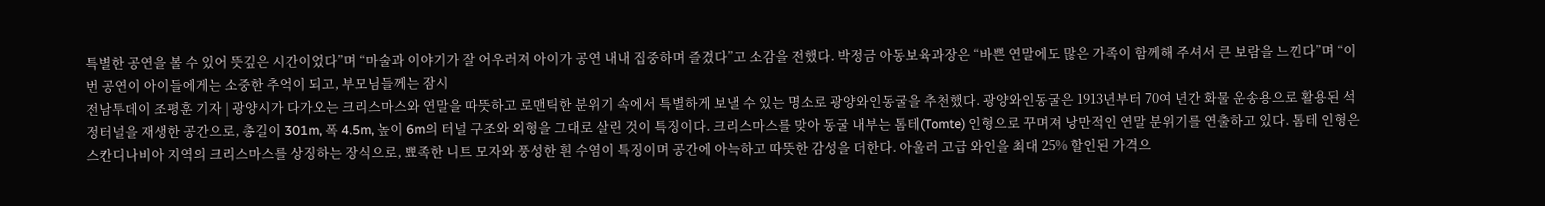특별한 공연을 볼 수 있어 뜻깊은 시간이었다”며 “마술과 이야기가 잘 어우러져 아이가 공연 내내 집중하며 즐겼다”고 소감을 전했다. 박정금 아동보육과장은 “바쁜 연말에도 많은 가족이 함께해 주셔서 큰 보람을 느낀다”며 “이번 공연이 아이들에게는 소중한 추억이 되고, 부모님들께는 잠시
전남투데이 조평훈 기자 | 광양시가 다가오는 크리스마스와 연말을 따뜻하고 로맨틱한 분위기 속에서 특별하게 보낼 수 있는 명소로 광양와인동굴을 추천했다. 광양와인동굴은 1913년부터 70여 년간 화물 운송용으로 활용된 석정터널을 재생한 공간으로, 총길이 301m, 폭 4.5m, 높이 6m의 터널 구조와 외형을 그대로 살린 것이 특징이다. 크리스마스를 맞아 동굴 내부는 톰테(Tomte) 인형으로 꾸며져 낭만적인 연말 분위기를 연출하고 있다. 톰테 인형은 스칸디나비아 지역의 크리스마스를 상징하는 장식으로, 뾰족한 니트 모자와 풍성한 흰 수염이 특징이며 공간에 아늑하고 따뜻한 감성을 더한다. 아울러 고급 와인을 최대 25% 할인된 가격으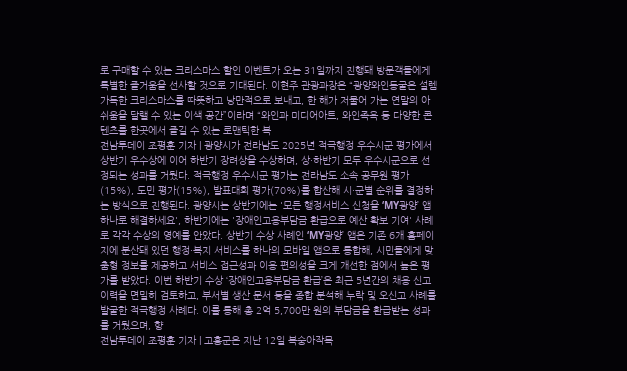로 구매할 수 있는 크리스마스 할인 이벤트가 오는 31일까지 진행돼 방문객들에게 특별한 즐거움을 선사할 것으로 기대된다. 이현주 관광과장은 “광양와인동굴은 설렘 가득한 크리스마스를 따뜻하고 낭만적으로 보내고, 한 해가 저물어 가는 연말의 아쉬움을 달랠 수 있는 이색 공간”이라며 “와인과 미디어아트, 와인족욕 등 다양한 콘텐츠를 한곳에서 즐길 수 있는 로맨틱한 복
전남투데이 조평훈 기자 | 광양시가 전라남도 2025년 적극행정 우수시군 평가에서 상반기 우수상에 이어 하반기 장려상을 수상하며, 상·하반기 모두 우수시군으로 선정되는 성과를 거뒀다. 적극행정 우수시군 평가는 전라남도 소속 공무원 평가(15%), 도민 평가(15%), 발표대회 평가(70%)를 합산해 시·군별 순위를 결정하는 방식으로 진행된다. 광양시는 상반기에는 '모든 행정서비스 신청을 ‘MY광양’ 앱 하나로 해결하세요', 하반기에는 '장애인고용부담금 환급으로 예산 확보 기여' 사례로 각각 수상의 영예를 안았다. 상반기 수상 사례인 ‘MY광양’ 앱은 기존 6개 홈페이지에 분산돼 있던 행정·복지 서비스를 하나의 모바일 앱으로 통합해, 시민들에게 맞춤형 정보를 제공하고 서비스 접근성과 이용 편의성을 크게 개선한 점에서 높은 평가를 받았다. 이번 하반기 수상 ‘장애인고용부담금 환급’은 최근 5년간의 채용 신고 이력을 면밀히 검토하고, 부서별 생산 문서 등을 종합 분석해 누락 및 오신고 사례를 발굴한 적극행정 사례다. 이를 통해 총 2억 5,700만 원의 부담금을 환급받는 성과를 거뒀으며, 향
전남투데이 조평훈 기자 | 고흥군은 지난 12일 복숭아작목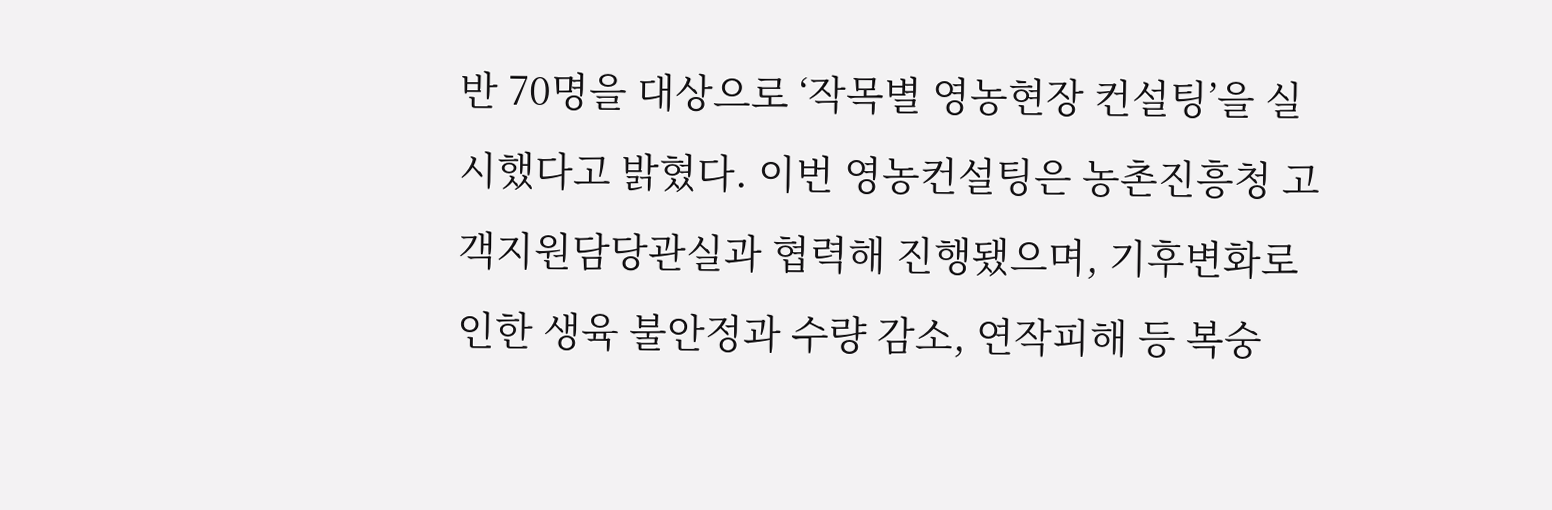반 70명을 대상으로 ‘작목별 영농현장 컨설팅’을 실시했다고 밝혔다. 이번 영농컨설팅은 농촌진흥청 고객지원담당관실과 협력해 진행됐으며, 기후변화로 인한 생육 불안정과 수량 감소, 연작피해 등 복숭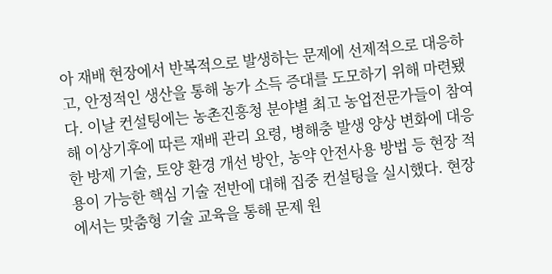아 재배 현장에서 반복적으로 발생하는 문제에 선제적으로 대응하고, 안정적인 생산을 통해 농가 소득 증대를 도모하기 위해 마련됐다. 이날 컨설팅에는 농촌진흥청 분야별 최고 농업전문가들이 참여해 이상기후에 따른 재배 관리 요령, 병해충 발생 양상 변화에 대응한 방제 기술, 토양 환경 개선 방안, 농약 안전사용 방법 등 현장 적용이 가능한 핵심 기술 전반에 대해 집중 컨설팅을 실시했다. 현장에서는 맞춤형 기술 교육을 통해 문제 원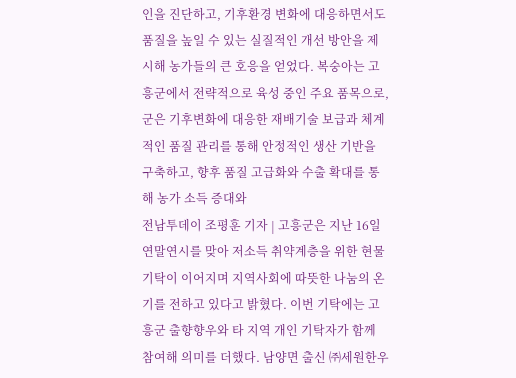인을 진단하고, 기후환경 변화에 대응하면서도 품질을 높일 수 있는 실질적인 개선 방안을 제시해 농가들의 큰 호응을 얻었다. 복숭아는 고흥군에서 전략적으로 육성 중인 주요 품목으로, 군은 기후변화에 대응한 재배기술 보급과 체계적인 품질 관리를 통해 안정적인 생산 기반을 구축하고, 향후 품질 고급화와 수출 확대를 통해 농가 소득 증대와
전남투데이 조평훈 기자 | 고흥군은 지난 16일 연말연시를 맞아 저소득 취약계층을 위한 현물 기탁이 이어지며 지역사회에 따뜻한 나눔의 온기를 전하고 있다고 밝혔다. 이번 기탁에는 고흥군 출향향우와 타 지역 개인 기탁자가 함께 참여해 의미를 더했다. 남양면 출신 ㈜세원한우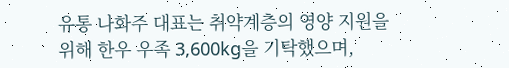유통 나화주 대표는 취약계층의 영양 지원을 위해 한우 우족 3,600kg을 기탁했으며,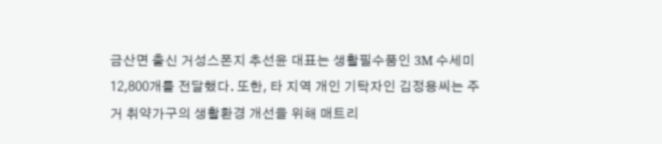금산면 출신 거성스폰지 추선윤 대표는 생활필수품인 3M 수세미 12,800개를 전달했다. 또한, 타 지역 개인 기탁자인 김정용씨는 주거 취약가구의 생활환경 개선을 위해 매트리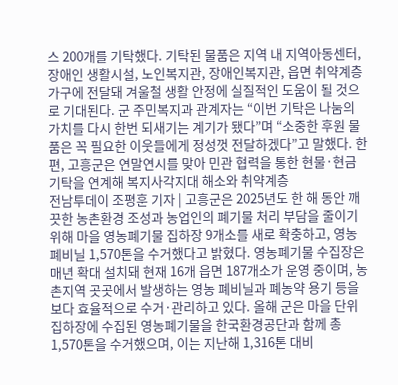스 200개를 기탁했다. 기탁된 물품은 지역 내 지역아동센터, 장애인 생활시설, 노인복지관, 장애인복지관, 읍면 취약계층 가구에 전달돼 겨울철 생활 안정에 실질적인 도움이 될 것으로 기대된다. 군 주민복지과 관계자는 “이번 기탁은 나눔의 가치를 다시 한번 되새기는 계기가 됐다”며 “소중한 후원 물품은 꼭 필요한 이웃들에게 정성껏 전달하겠다”고 말했다. 한편, 고흥군은 연말연시를 맞아 민관 협력을 통한 현물·현금 기탁을 연계해 복지사각지대 해소와 취약계층
전남투데이 조평훈 기자 | 고흥군은 2025년도 한 해 동안 깨끗한 농촌환경 조성과 농업인의 폐기물 처리 부담을 줄이기 위해 마을 영농폐기물 집하장 9개소를 새로 확충하고, 영농 폐비닐 1,570톤을 수거했다고 밝혔다. 영농폐기물 수집장은 매년 확대 설치돼 현재 16개 읍면 187개소가 운영 중이며, 농촌지역 곳곳에서 발생하는 영농 폐비닐과 폐농약 용기 등을 보다 효율적으로 수거·관리하고 있다. 올해 군은 마을 단위 집하장에 수집된 영농폐기물을 한국환경공단과 함께 총 1,570톤을 수거했으며, 이는 지난해 1,316톤 대비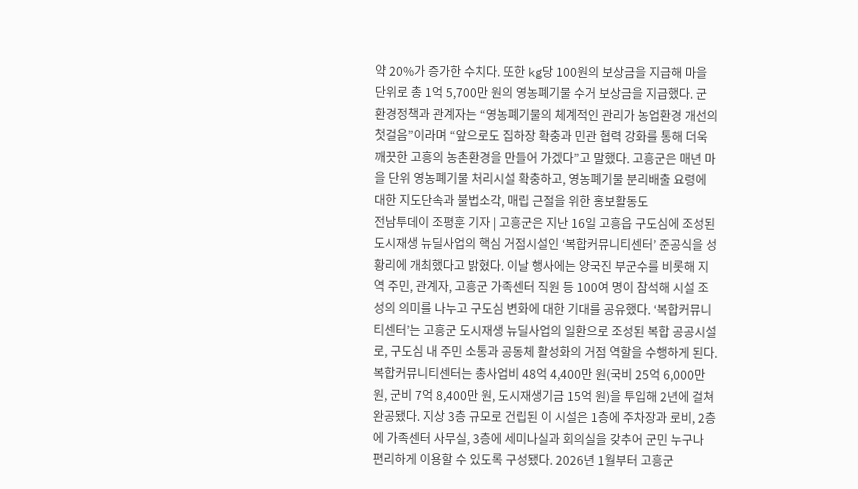약 20%가 증가한 수치다. 또한 kg당 100원의 보상금을 지급해 마을 단위로 총 1억 5,700만 원의 영농폐기물 수거 보상금을 지급했다. 군 환경정책과 관계자는 “영농폐기물의 체계적인 관리가 농업환경 개선의 첫걸음”이라며 “앞으로도 집하장 확충과 민관 협력 강화를 통해 더욱 깨끗한 고흥의 농촌환경을 만들어 가겠다”고 말했다. 고흥군은 매년 마을 단위 영농폐기물 처리시설 확충하고, 영농폐기물 분리배출 요령에 대한 지도단속과 불법소각, 매립 근절을 위한 홍보활동도
전남투데이 조평훈 기자 | 고흥군은 지난 16일 고흥읍 구도심에 조성된 도시재생 뉴딜사업의 핵심 거점시설인 ‘복합커뮤니티센터’ 준공식을 성황리에 개최했다고 밝혔다. 이날 행사에는 양국진 부군수를 비롯해 지역 주민, 관계자, 고흥군 가족센터 직원 등 100여 명이 참석해 시설 조성의 의미를 나누고 구도심 변화에 대한 기대를 공유했다. ‘복합커뮤니티센터’는 고흥군 도시재생 뉴딜사업의 일환으로 조성된 복합 공공시설로, 구도심 내 주민 소통과 공동체 활성화의 거점 역할을 수행하게 된다. 복합커뮤니티센터는 총사업비 48억 4,400만 원(국비 25억 6,000만 원, 군비 7억 8,400만 원, 도시재생기금 15억 원)을 투입해 2년에 걸쳐 완공됐다. 지상 3층 규모로 건립된 이 시설은 1층에 주차장과 로비, 2층에 가족센터 사무실, 3층에 세미나실과 회의실을 갖추어 군민 누구나 편리하게 이용할 수 있도록 구성됐다. 2026년 1월부터 고흥군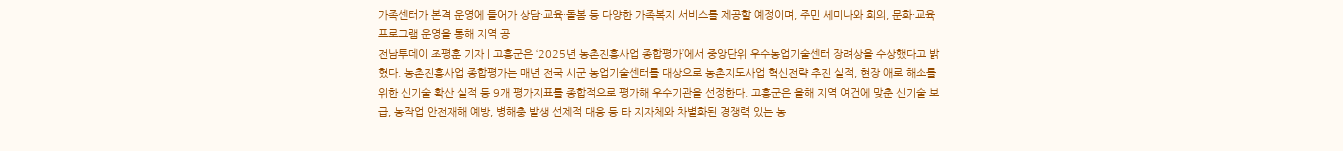가족센터가 본격 운영에 들어가 상담·교육·돌봄 등 다양한 가족복지 서비스를 제공할 예정이며, 주민 세미나와 회의, 문화·교육 프로그램 운영을 통해 지역 공
전남투데이 조평훈 기자 | 고흥군은 ‘2025년 농촌진흥사업 종합평가’에서 중앙단위 우수농업기술센터 장려상을 수상했다고 밝혔다. 농촌진흥사업 종합평가는 매년 전국 시군 농업기술센터를 대상으로 농촌지도사업 혁신전략 추진 실적, 현장 애로 해소를 위한 신기술 확산 실적 등 9개 평가지표를 종합적으로 평가해 우수기관을 선정한다. 고흥군은 올해 지역 여건에 맞춘 신기술 보급, 농작업 안전재해 예방, 병해충 발생 선제적 대응 등 타 지자체와 차별화된 경쟁력 있는 농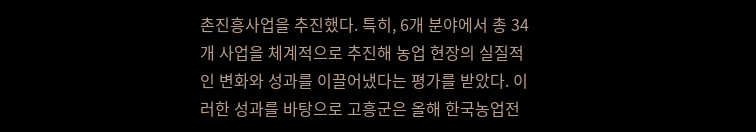촌진흥사업을 추진했다. 특히, 6개 분야에서 총 34개 사업을 체계적으로 추진해 농업 현장의 실질적인 변화와 성과를 이끌어냈다는 평가를 받았다. 이러한 성과를 바탕으로 고흥군은 올해 한국농업전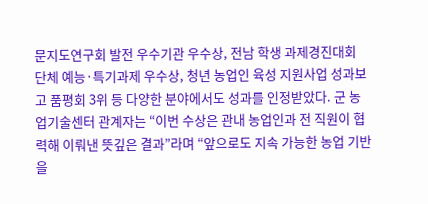문지도연구회 발전 우수기관 우수상, 전남 학생 과제경진대회 단체 예능·특기과제 우수상, 청년 농업인 육성 지원사업 성과보고 품평회 3위 등 다양한 분야에서도 성과를 인정받았다. 군 농업기술센터 관계자는 “이번 수상은 관내 농업인과 전 직원이 협력해 이뤄낸 뜻깊은 결과”라며 “앞으로도 지속 가능한 농업 기반을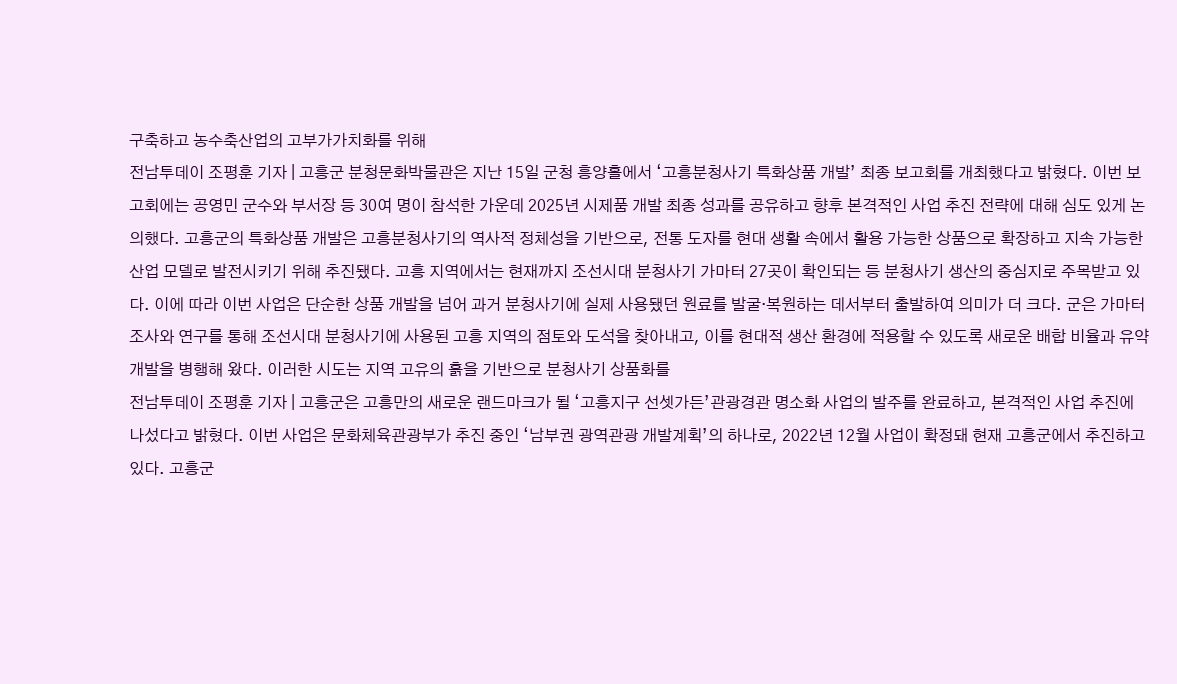구축하고 농수축산업의 고부가가치화를 위해
전남투데이 조평훈 기자 | 고흥군 분청문화박물관은 지난 15일 군청 흥양홀에서 ‘고흥분청사기 특화상품 개발’ 최종 보고회를 개최했다고 밝혔다. 이번 보고회에는 공영민 군수와 부서장 등 30여 명이 참석한 가운데 2025년 시제품 개발 최종 성과를 공유하고 향후 본격적인 사업 추진 전략에 대해 심도 있게 논의했다. 고흥군의 특화상품 개발은 고흥분청사기의 역사적 정체성을 기반으로, 전통 도자를 현대 생활 속에서 활용 가능한 상품으로 확장하고 지속 가능한 산업 모델로 발전시키기 위해 추진됐다. 고흥 지역에서는 현재까지 조선시대 분청사기 가마터 27곳이 확인되는 등 분청사기 생산의 중심지로 주목받고 있다. 이에 따라 이번 사업은 단순한 상품 개발을 넘어 과거 분청사기에 실제 사용됐던 원료를 발굴·복원하는 데서부터 출발하여 의미가 더 크다. 군은 가마터 조사와 연구를 통해 조선시대 분청사기에 사용된 고흥 지역의 점토와 도석을 찾아내고, 이를 현대적 생산 환경에 적용할 수 있도록 새로운 배합 비율과 유약 개발을 병행해 왔다. 이러한 시도는 지역 고유의 흙을 기반으로 분청사기 상품화를
전남투데이 조평훈 기자 | 고흥군은 고흥만의 새로운 랜드마크가 될 ‘고흥지구 선셋가든’관광경관 명소화 사업의 발주를 완료하고, 본격적인 사업 추진에 나섰다고 밝혔다. 이번 사업은 문화체육관광부가 추진 중인 ‘남부권 광역관광 개발계획’의 하나로, 2022년 12월 사업이 확정돼 현재 고흥군에서 추진하고 있다. 고흥군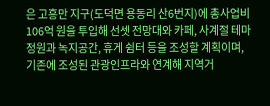은 고흥만 지구(도덕면 용동리 산6번지)에 총사업비 106억 원을 투입해 선셋 전망대와 카페, 사계절 테마정원과 녹지공간, 휴게 쉼터 등을 조성할 계획이며, 기존에 조성된 관광인프라와 연계해 지역거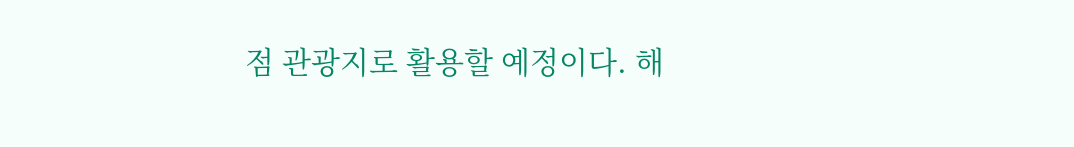점 관광지로 활용할 예정이다. 해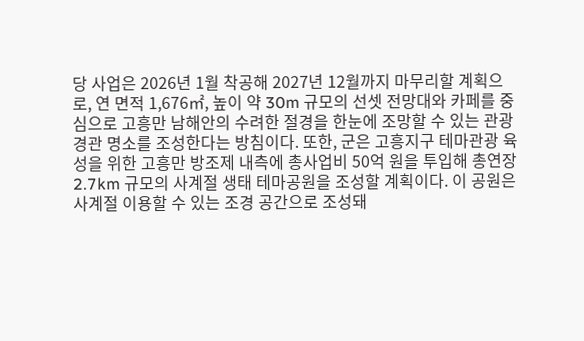당 사업은 2026년 1월 착공해 2027년 12월까지 마무리할 계획으로, 연 면적 1,676㎡, 높이 약 30m 규모의 선셋 전망대와 카페를 중심으로 고흥만 남해안의 수려한 절경을 한눈에 조망할 수 있는 관광경관 명소를 조성한다는 방침이다. 또한, 군은 고흥지구 테마관광 육성을 위한 고흥만 방조제 내측에 총사업비 50억 원을 투입해 총연장 2.7km 규모의 사계절 생태 테마공원을 조성할 계획이다. 이 공원은 사계절 이용할 수 있는 조경 공간으로 조성돼